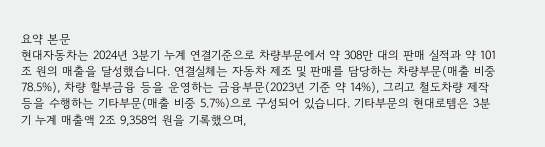요약 본문
현대자동차는 2024년 3분기 누계 연결기준으로 차량부문에서 약 308만 대의 판매 실적과 약 101조 원의 매출을 달성했습니다. 연결실체는 자동차 제조 및 판매를 담당하는 차량부문(매출 비중 78.5%), 차량 할부금융 등을 운영하는 금융부문(2023년 기준 약 14%), 그리고 철도차량 제작 등을 수행하는 기타부문(매출 비중 5.7%)으로 구성되어 있습니다. 기타부문의 현대로템은 3분기 누계 매출액 2조 9,358억 원을 기록했으며,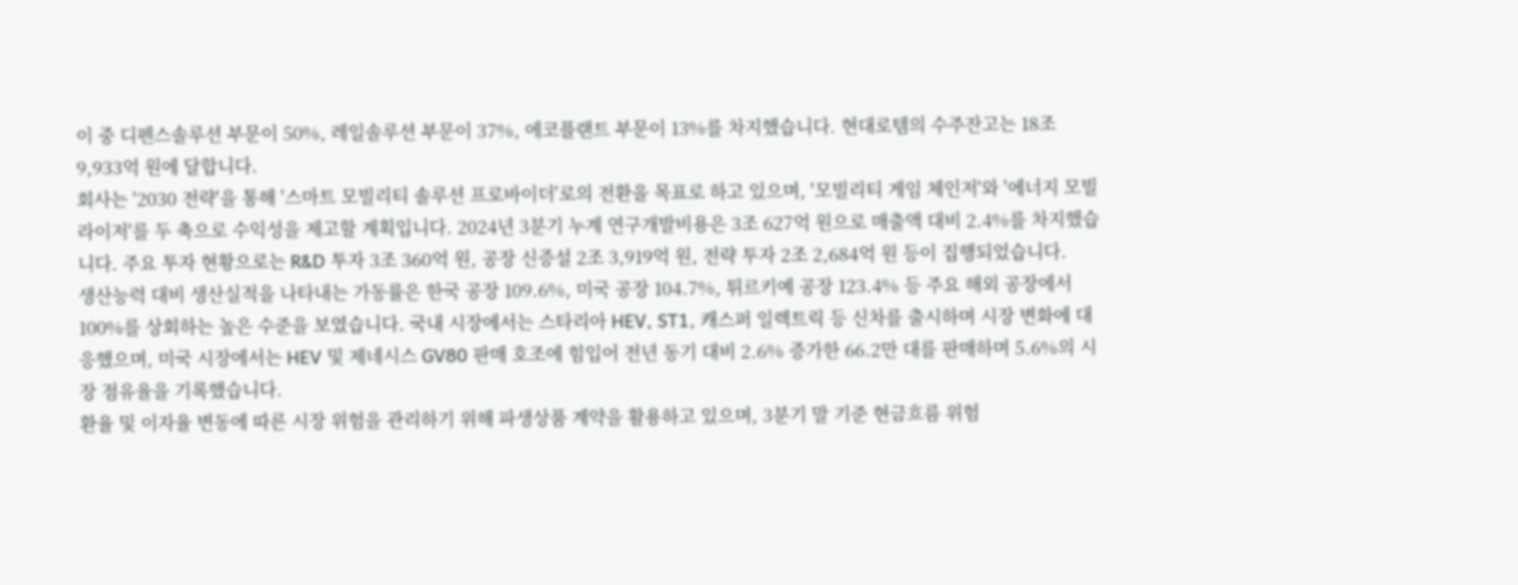이 중 디펜스솔루션 부문이 50%, 레일솔루션 부문이 37%, 에코플랜트 부문이 13%를 차지했습니다. 현대로템의 수주잔고는 18조 9,933억 원에 달합니다.
회사는 '2030 전략'을 통해 '스마트 모빌리티 솔루션 프로바이더'로의 전환을 목표로 하고 있으며, '모빌리티 게임 체인저'와 '에너지 모빌라이저'를 두 축으로 수익성을 제고할 계획입니다. 2024년 3분기 누계 연구개발비용은 3조 627억 원으로 매출액 대비 2.4%를 차지했습니다. 주요 투자 현황으로는 R&D 투자 3조 360억 원, 공장 신증설 2조 3,919억 원, 전략 투자 2조 2,684억 원 등이 집행되었습니다.
생산능력 대비 생산실적을 나타내는 가동률은 한국 공장 109.6%, 미국 공장 104.7%, 튀르키예 공장 123.4% 등 주요 해외 공장에서 100%를 상회하는 높은 수준을 보였습니다. 국내 시장에서는 스타리아 HEV, ST1, 캐스퍼 일렉트릭 등 신차를 출시하며 시장 변화에 대응했으며, 미국 시장에서는 HEV 및 제네시스 GV80 판매 호조에 힘입어 전년 동기 대비 2.6% 증가한 66.2만 대를 판매하며 5.6%의 시장 점유율을 기록했습니다.
환율 및 이자율 변동에 따른 시장 위험을 관리하기 위해 파생상품 계약을 활용하고 있으며, 3분기 말 기준 현금흐름 위험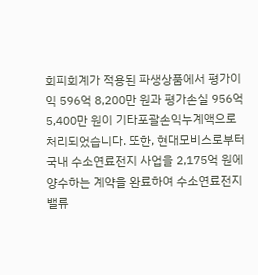회피회계가 적용된 파생상품에서 평가이익 596억 8,200만 원과 평가손실 956억 5,400만 원이 기타포괄손익누계액으로 처리되었습니다. 또한, 현대모비스로부터 국내 수소연료전지 사업을 2,175억 원에 양수하는 계약을 완료하여 수소연료전지 밸류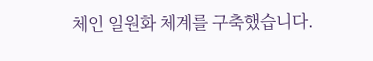체인 일원화 체계를 구축했습니다.